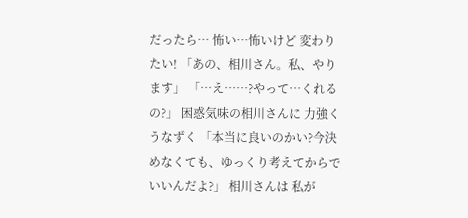だったら… 怖い…怖いけど 変わりたい! 「あの、相川さん。私、やります」 「…え……?やって…くれるの?」 困惑気味の相川さんに 力強くうなずく 「本当に良いのかい?今決めなくても、ゆっくり考えてからでいいんだよ?」 相川さんは 私が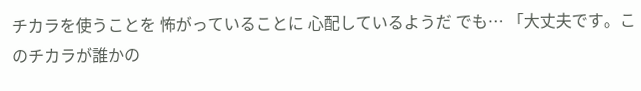チカラを使うことを 怖がっていることに 心配しているようだ でも… 「大丈夫です。このチカラが誰かの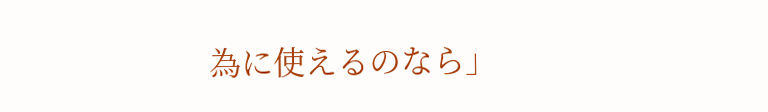為に使えるのなら」